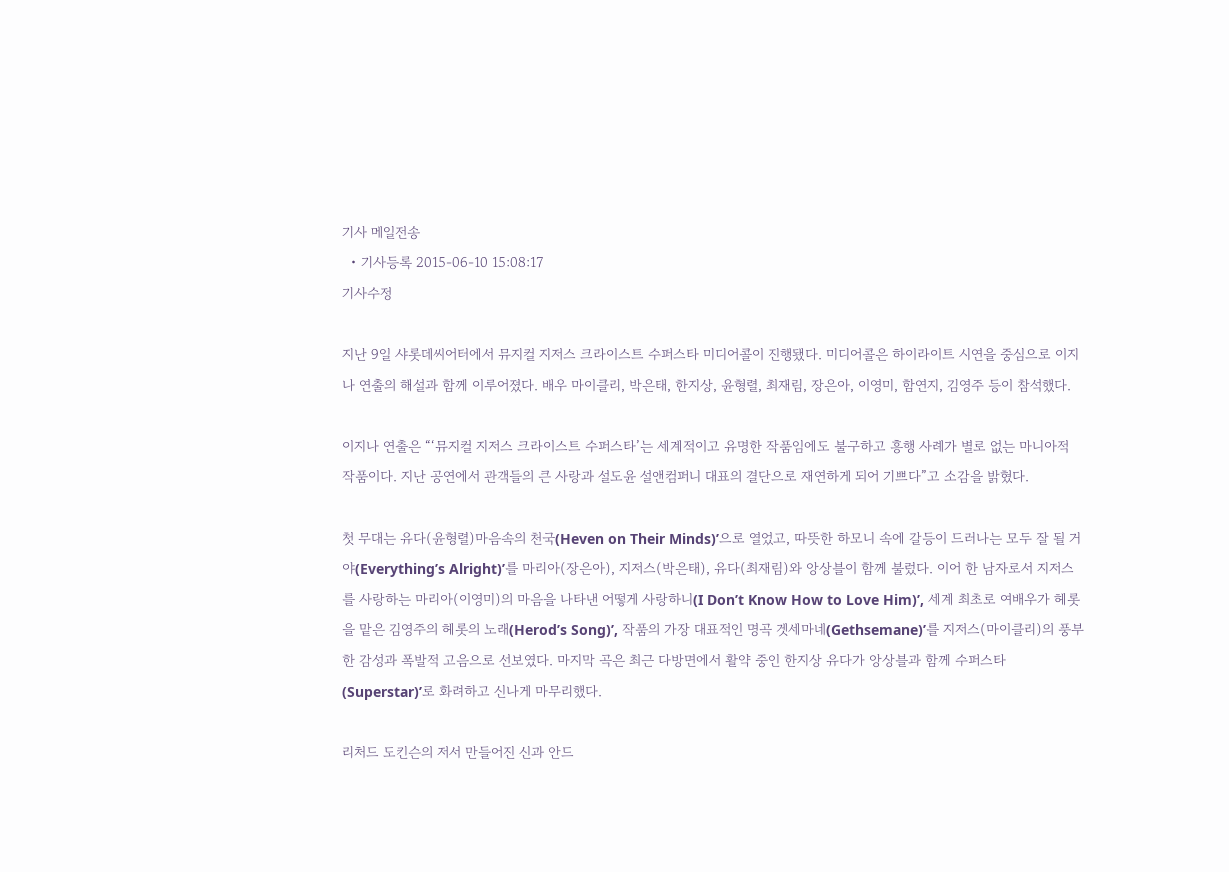기사 메일전송
  • 기사등록 2015-06-10 15:08:17
기사수정

지난 9일 샤롯데씨어터에서 뮤지컬 지저스 크라이스트 수퍼스타 미디어콜이 진행됐다. 미디어콜은 하이라이트 시연을 중심으로 이지나 연출의 해설과 함께 이루어졌다. 배우 마이클리, 박은태, 한지상, 윤형렬, 최재림, 장은아, 이영미, 함연지, 김영주 등이 참석했다.

이지나 연출은 “‘뮤지컬 지저스 크라이스트 수퍼스타’는 세계적이고 유명한 작품임에도 불구하고 흥행 사례가 별로 없는 마니아적 작품이다. 지난 공연에서 관객들의 큰 사랑과 설도윤 설앤컴퍼니 대표의 결단으로 재연하게 되어 기쁘다”고 소감을 밝혔다.

첫 무대는 유다(윤형렬)마음속의 천국(Heven on Their Minds)’으로 열었고, 따뜻한 하모니 속에 갈등이 드러나는 모두 잘 될 거야(Everything’s Alright)’를 마리아(장은아), 지저스(박은태), 유다(최재림)와 앙상블이 함께 불렀다. 이어 한 남자로서 지저스를 사랑하는 마리아(이영미)의 마음을 나타낸 어떻게 사랑하니(I Don’t Know How to Love Him)’, 세계 최초로 여배우가 헤롯을 맡은 김영주의 헤롯의 노래(Herod’s Song)’, 작품의 가장 대표적인 명곡 겟세마네(Gethsemane)’를 지저스(마이클리)의 풍부한 감성과 폭발적 고음으로 선보였다. 마지막 곡은 최근 다방면에서 활약 중인 한지상 유다가 앙상블과 함께 수퍼스타(Superstar)’로 화려하고 신나게 마무리했다.

리처드 도킨슨의 저서 만들어진 신과 안드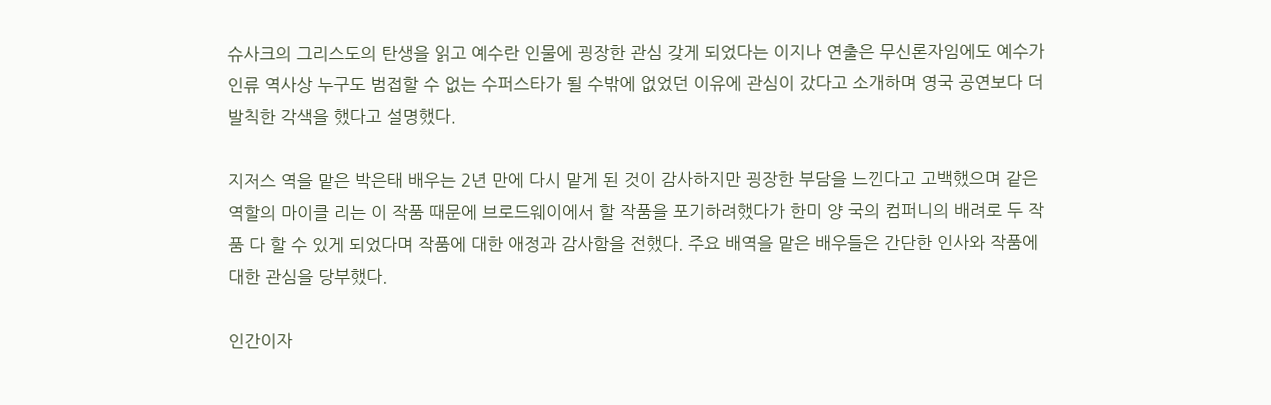슈사크의 그리스도의 탄생을 읽고 예수란 인물에 굉장한 관심 갖게 되었다는 이지나 연출은 무신론자임에도 예수가 인류 역사상 누구도 범접할 수 없는 수퍼스타가 될 수밖에 없었던 이유에 관심이 갔다고 소개하며 영국 공연보다 더 발칙한 각색을 했다고 설명했다.

지저스 역을 맡은 박은태 배우는 2년 만에 다시 맡게 된 것이 감사하지만 굉장한 부담을 느낀다고 고백했으며 같은 역할의 마이클 리는 이 작품 때문에 브로드웨이에서 할 작품을 포기하려했다가 한미 양 국의 컴퍼니의 배려로 두 작품 다 할 수 있게 되었다며 작품에 대한 애정과 감사함을 전했다. 주요 배역을 맡은 배우들은 간단한 인사와 작품에 대한 관심을 당부했다.

인간이자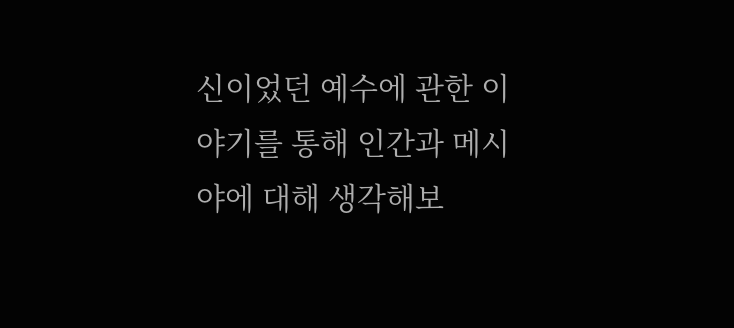신이었던 예수에 관한 이야기를 통해 인간과 메시야에 대해 생각해보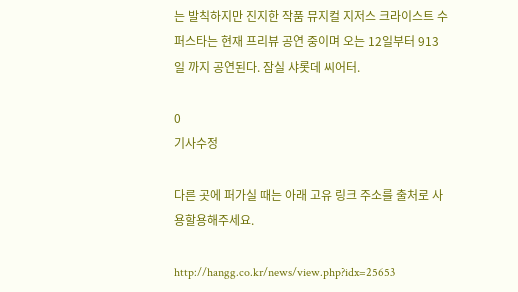는 발칙하지만 진지한 작품 뮤지컬 지저스 크라이스트 수퍼스타는 현재 프리뷰 공연 중이며 오는 12일부터 913일 까지 공연된다. 잠실 샤롯데 씨어터.

0
기사수정

다른 곳에 퍼가실 때는 아래 고유 링크 주소를 출처로 사용할용해주세요.

http://hangg.co.kr/news/view.php?idx=25653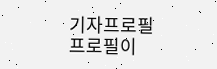기자프로필
프로필이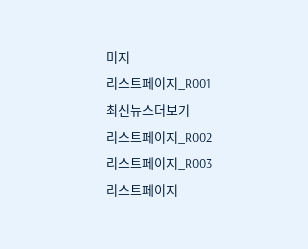미지
리스트페이지_R001
최신뉴스더보기
리스트페이지_R002
리스트페이지_R003
리스트페이지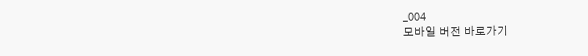_004
모바일 버전 바로가기